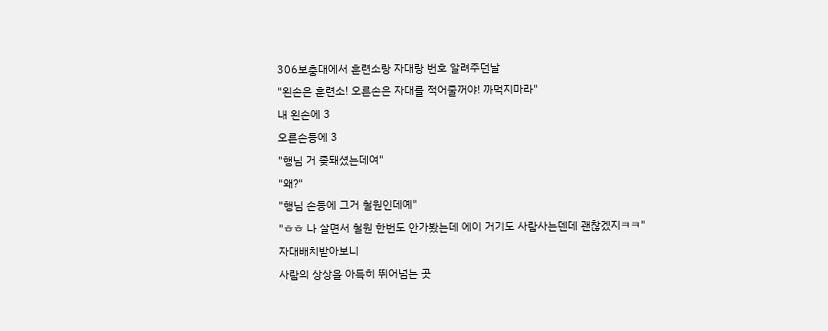306보충대에서 훈련소랑 자대랑 번호 알려주던날
"왼손은 훈련소! 오른손은 자대를 적어줄꺼야! 까먹지마라"
내 왼손에 3
오른손등에 3
"행님 거 좆돼셨는데여"
"왜?"
"행님 손등에 그거 철원인데예"
"ㅎㅎ 나 살면서 철원 한번도 안가봤는데 에이 거기도 사람사는덴데 괜찮겠지ㅋㅋ"
자대배치받아보니
사람의 상상을 아득히 뛰어넘는 곳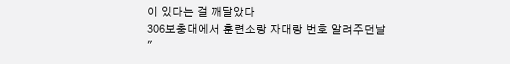이 있다는 걸 깨달았다
306보충대에서 훈련소랑 자대랑 번호 알려주던날
"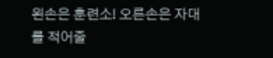왼손은 훈련소! 오른손은 자대를 적어줄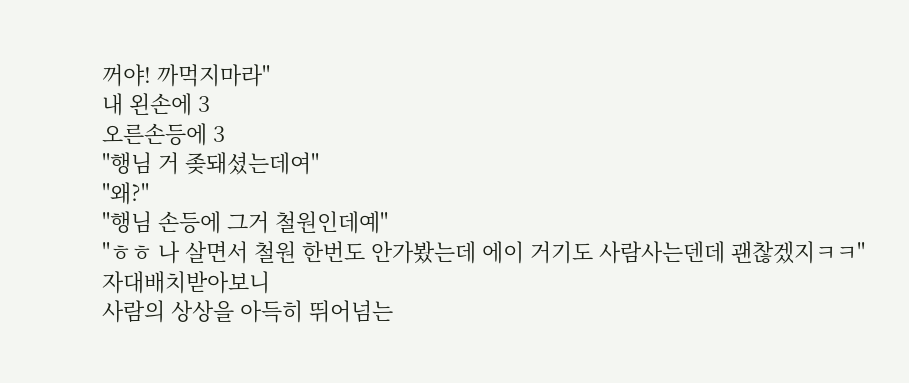꺼야! 까먹지마라"
내 왼손에 3
오른손등에 3
"행님 거 좆돼셨는데여"
"왜?"
"행님 손등에 그거 철원인데예"
"ㅎㅎ 나 살면서 철원 한번도 안가봤는데 에이 거기도 사람사는덴데 괜찮겠지ㅋㅋ"
자대배치받아보니
사람의 상상을 아득히 뛰어넘는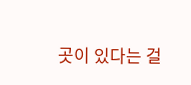곳이 있다는 걸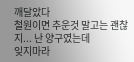깨달았다
철원이면 추운것 말고는 괜찮지... 난 양구였는데
잊지마라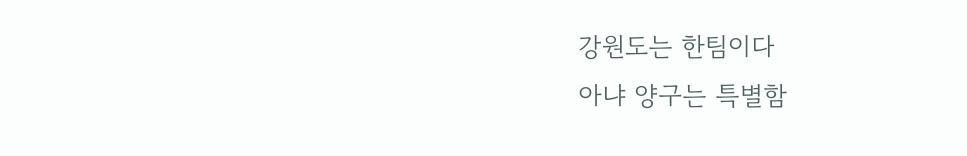강원도는 한팀이다
아냐 양구는 특별함